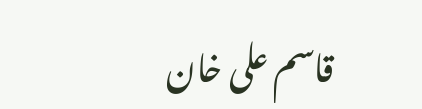قاسم علی خان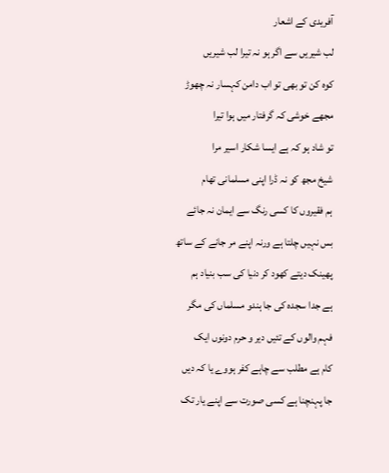آفریدی کے اشعار
لب شیریں سے اگر ہو نہ تیرا لب شیریں
کوہ کن تو بھی تو اب دامن کہسار نہ چھوڑ
مجھے خوشی کہ گرفتار میں ہوا تیرا
تو شاد ہو کہ ہے ایسا شکار اسیر مرا
شیخ مجھ کو نہ ڈرا اپنی مسلمانی تھام
ہم فقیروں کا کسی رنگ سے ایمان نہ جائے
بس نہیں چلتا ہے ورنہ اپنے مر جانے کے ساتھ
پھینک دیتے کھود کر دنیا کی سب بنیاد ہم
ہے جدا سجدہ کی جا ہندو مسلماں کی مگر
فہم والوں کے تئیں دیر و حرم دونوں ایک
کام ہے مطلب سے چاہے کفر ہووے یا کہ دیں
جا پہنچنا ہے کسی صورت سے اپنے یار تک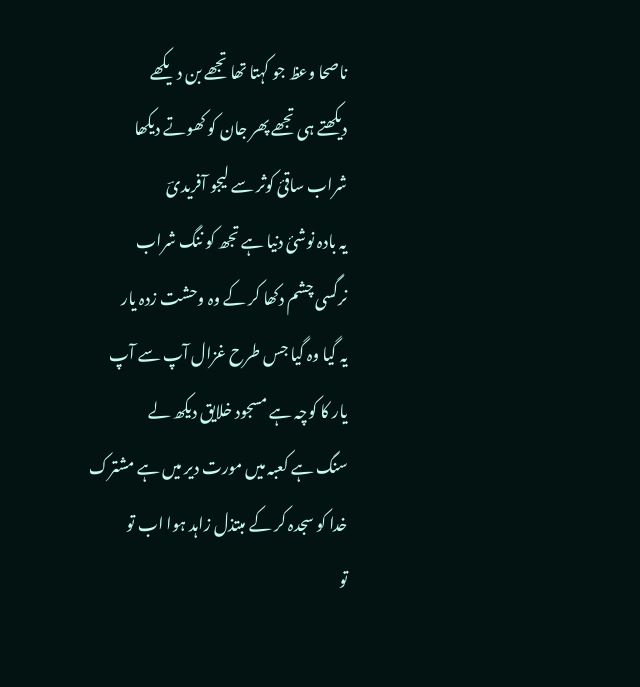ناصحا وعظ جو کہتا تھا تجھے بن دیکھے
دیکھتے ہی تجھے پھر جان کو کھوتے دیکھا
شراب ساقیٔ کوثر سے لیجو آفریدیؔ
یہ بادہ نوشئ دنیا ہے تجھ کو ننگ شراب
نرگسی چشم دکھا کر کے وہ وحشت زدہ یار
یہ گیا وہ گیا جس طرح غزال آپ سے آپ
یار کا کوچہ ہے مسجود خلایق دیکھ لے
سنگ ہے کعبہ میں مورت دیر میں ہے مشترک
خدا کو سجدہ کر کے مبتذل زاہد ہوا اب تو
تو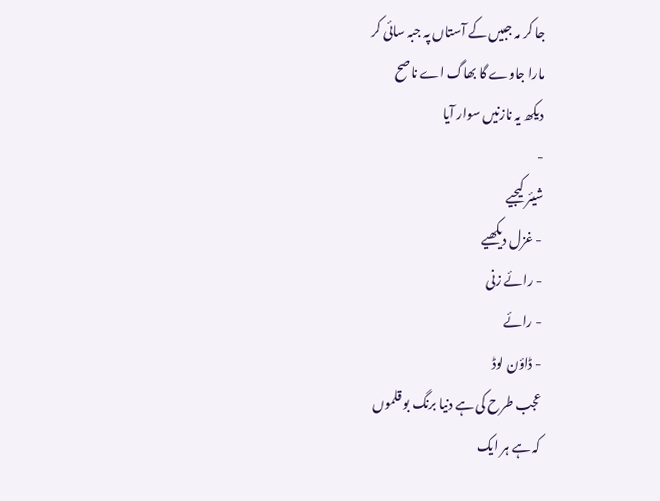جا کر مہ جبیں کے آستاں پہ جبہ سائی کر
مارا جاوے گا بھاگ اے ناصح
دیکھ یہ نازنیں سوار آیا
-
شیئر کیجیے
- غزل دیکھیے
- رائے زنی
- رائے
- ڈاؤن لوڈ
عجب طرح کی ہے دنیا برنگ بو قلموں
کہ ہے ہر ایک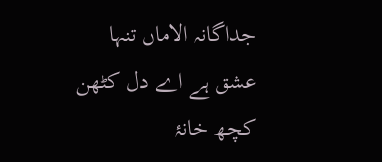جداگانہ الاماں تنہا
عشق ہے اے دل کٹھن کچھ خانۂ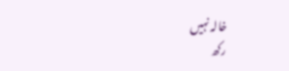خالہ نہیں
رکھ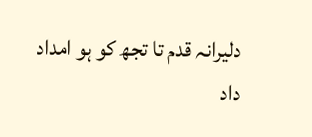دلیرانہ قدم تا تجھ کو ہو امداد داد